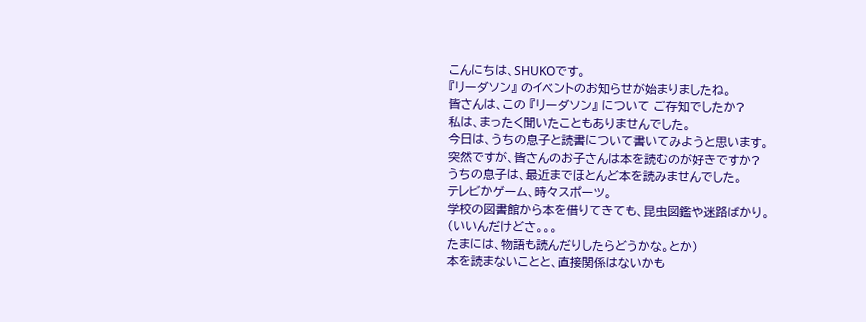こんにちは、SHUKOです。
『リーダソン』 のイベントのお知らせが始まりましたね。
皆さんは、この 『リーダソン』 について ご存知でしたか?
私は、まったく聞いたこともありませんでした。
今日は、うちの息子と読書について書いてみようと思います。
突然ですが、皆さんのお子さんは本を読むのが好きですか?
うちの息子は、最近までほとんど本を読みませんでした。
テレビかゲーム、時々スポーツ。
学校の図書館から本を借りてきても、昆虫図鑑や迷路ばかり。
(いいんだけどさ。。。
たまには、物語も読んだりしたらどうかな。とか)
本を読まないことと、直接関係はないかも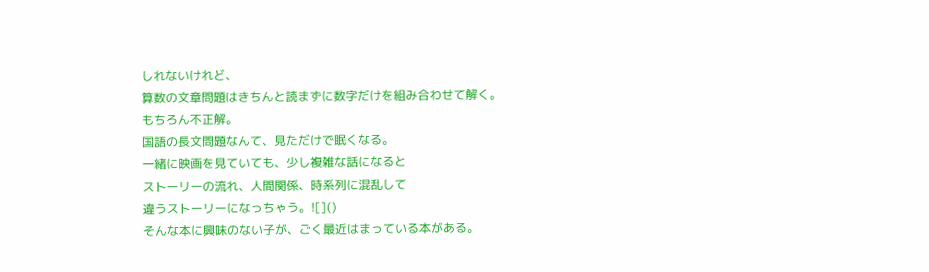しれないけれど、
算数の文章問題はきちんと読まずに数字だけを組み合わせて解く。
もちろん不正解。
国語の長文問題なんて、見ただけで眠くなる。
一緒に映画を見ていても、少し複雑な話になると
ストーリーの流れ、人間関係、時系列に混乱して
違うストーリーになっちゃう。![]()
そんな本に興味のない子が、ごく最近はまっている本がある。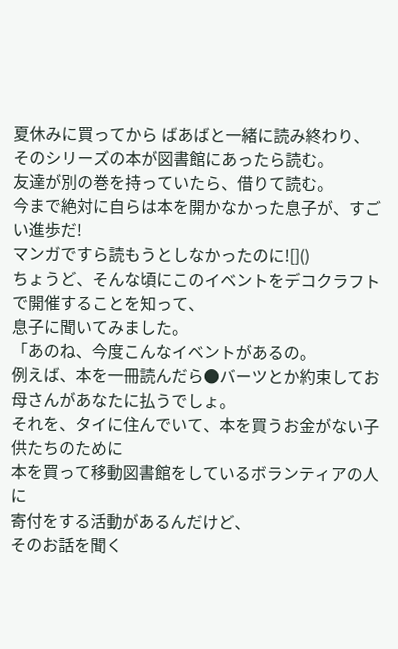夏休みに買ってから ばあばと一緒に読み終わり、
そのシリーズの本が図書館にあったら読む。
友達が別の巻を持っていたら、借りて読む。
今まで絶対に自らは本を開かなかった息子が、すごい進歩だ!
マンガですら読もうとしなかったのに![]()
ちょうど、そんな頃にこのイベントをデコクラフトで開催することを知って、
息子に聞いてみました。
「あのね、今度こんなイベントがあるの。
例えば、本を一冊読んだら●バーツとか約束してお母さんがあなたに払うでしょ。
それを、タイに住んでいて、本を買うお金がない子供たちのために
本を買って移動図書館をしているボランティアの人に
寄付をする活動があるんだけど、
そのお話を聞く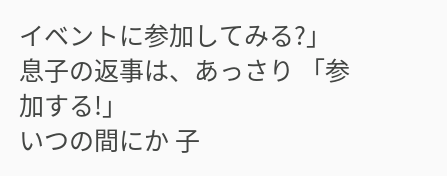イベントに参加してみる?」
息子の返事は、あっさり 「参加する!」
いつの間にか 子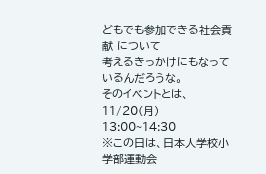どもでも参加できる社会貢献 について
考えるきっかけにもなっているんだろうな。
そのイベントとは、
11/20(月) 13:00~14:30
※この日は、日本人学校小学部運動会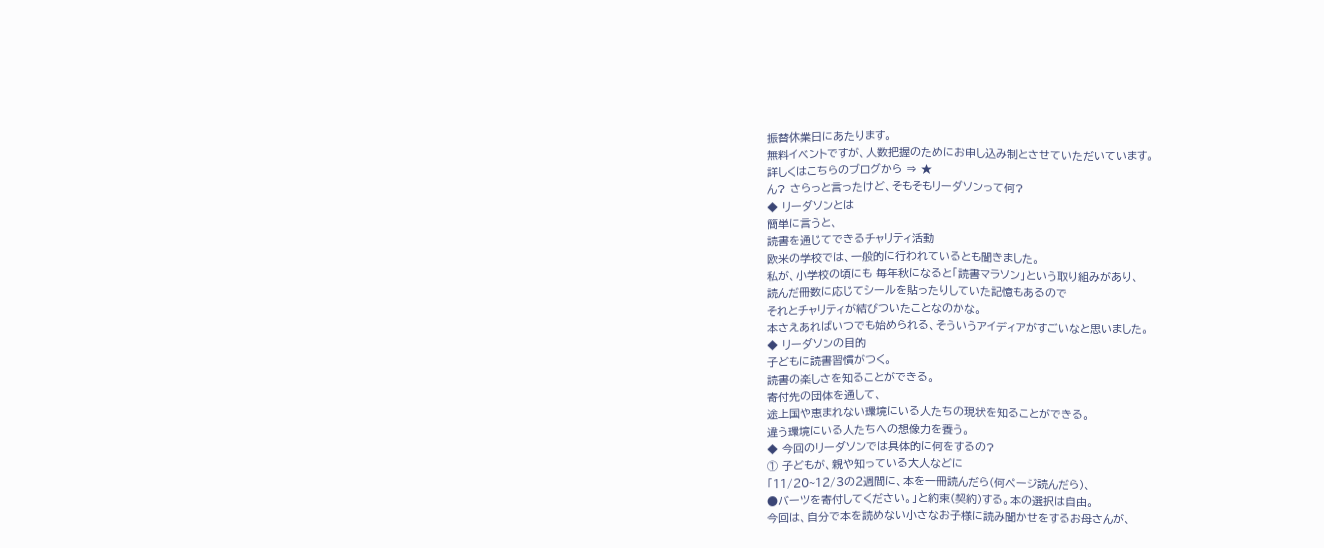振替休業日にあたります。
無料イベントですが、人数把握のためにお申し込み制とさせていただいています。
詳しくはこちらのブログから ⇒ ★
ん? さらっと言ったけど、そもそもリーダソンって何?
◆ リーダソンとは
簡単に言うと、
読書を通じてできるチャリティ活動
欧米の学校では、一般的に行われているとも聞きました。
私が、小学校の頃にも 毎年秋になると「読書マラソン」という取り組みがあり、
読んだ冊数に応じてシールを貼ったりしていた記憶もあるので
それとチャリティが結びついたことなのかな。
本さえあればいつでも始められる、そういうアイディアがすごいなと思いました。
◆ リーダソンの目的
子どもに読書習慣がつく。
読書の楽しさを知ることができる。
寄付先の団体を通して、
途上国や恵まれない環境にいる人たちの現状を知ることができる。
違う環境にいる人たちへの想像力を養う。
◆ 今回のリーダソンでは具体的に何をするの?
① 子どもが、親や知っている大人などに
「11/20~12/3の2週間に、本を一冊読んだら(何ページ読んだら)、
●バーツを寄付してください。」と約束(契約)する。本の選択は自由。
今回は、自分で本を読めない小さなお子様に読み聞かせをするお母さんが、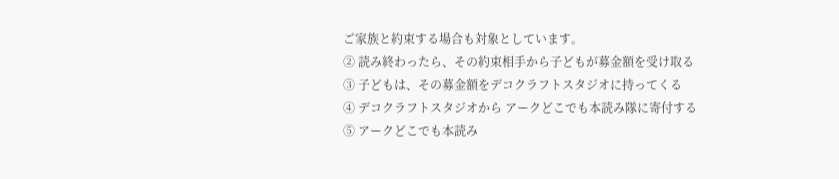ご家族と約束する場合も対象としています。
② 読み終わったら、その約束相手から子どもが募金額を受け取る
③ 子どもは、その募金額をデコクラフトスタジオに持ってくる
④ デコクラフトスタジオから アークどこでも本読み隊に寄付する
⑤ アークどこでも本読み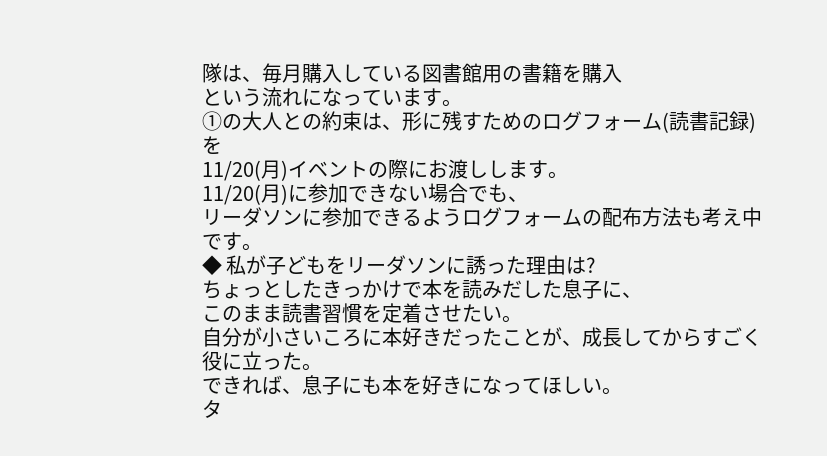隊は、毎月購入している図書館用の書籍を購入
という流れになっています。
①の大人との約束は、形に残すためのログフォーム(読書記録)を
11/20(月)イベントの際にお渡しします。
11/20(月)に参加できない場合でも、
リーダソンに参加できるようログフォームの配布方法も考え中です。
◆ 私が子どもをリーダソンに誘った理由は?
ちょっとしたきっかけで本を読みだした息子に、
このまま読書習慣を定着させたい。
自分が小さいころに本好きだったことが、成長してからすごく役に立った。
できれば、息子にも本を好きになってほしい。
タ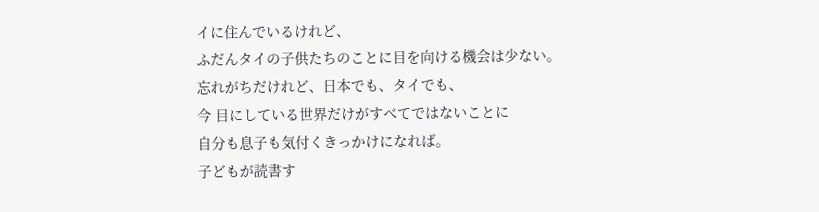イに住んでいるけれど、
ふだんタイの子供たちのことに目を向ける機会は少ない。
忘れがちだけれど、日本でも、タイでも、
今 目にしている世界だけがすべてではないことに
自分も息子も気付くきっかけになれば。
子どもが読書す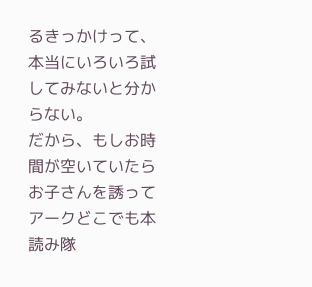るきっかけって、本当にいろいろ試してみないと分からない。
だから、もしお時間が空いていたら お子さんを誘って
アークどこでも本読み隊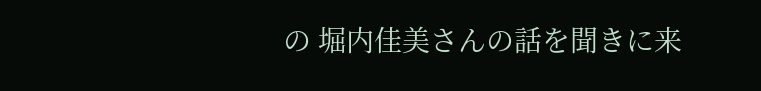の 堀内佳美さんの話を聞きに来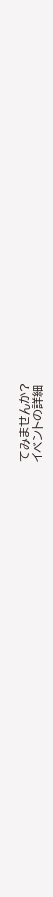てみませんか?
イベントの詳細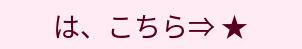は、こちら⇒ ★